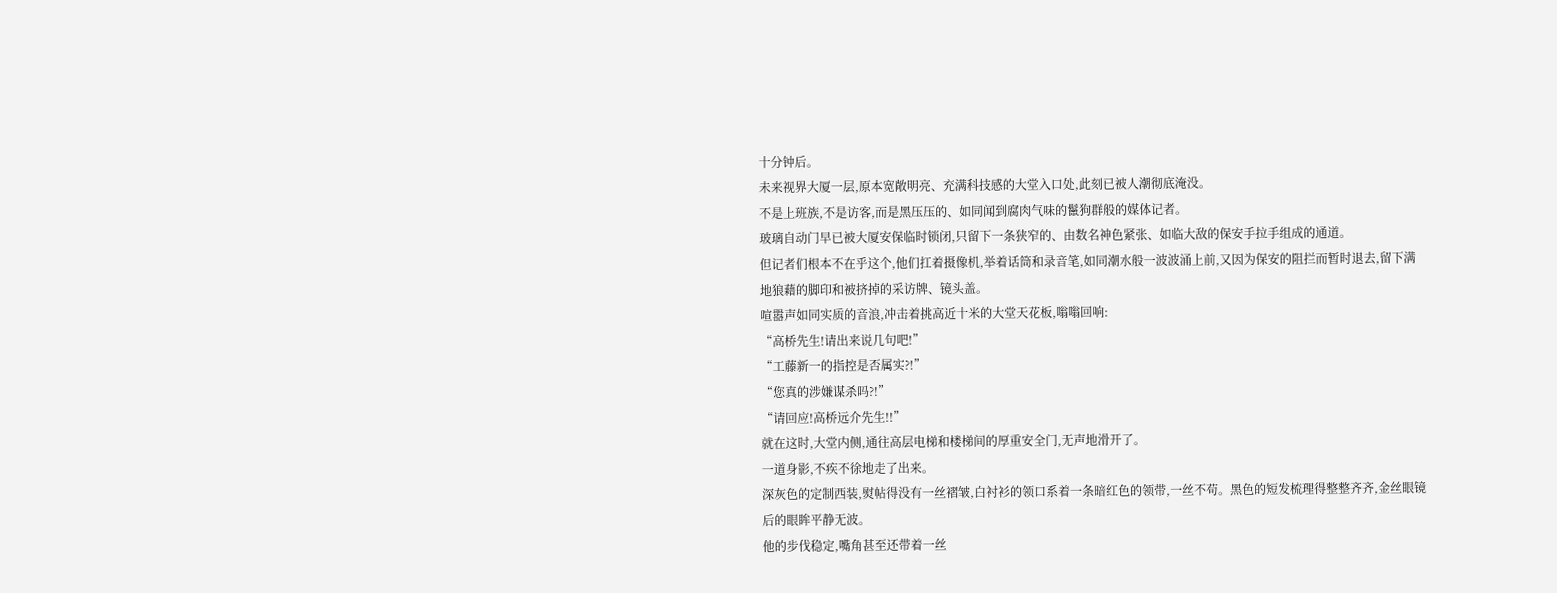十分钟后。
未来视界大厦一层,原本宽敞明亮、充满科技感的大堂入口处,此刻已被人潮彻底淹没。
不是上班族,不是访客,而是黑压压的、如同闻到腐肉气味的鬣狗群般的媒体记者。
玻璃自动门早已被大厦安保临时锁闭,只留下一条狭窄的、由数名神色紧张、如临大敌的保安手拉手组成的通道。
但记者们根本不在乎这个,他们扛着摄像机,举着话筒和录音笔,如同潮水般一波波涌上前,又因为保安的阻拦而暂时退去,留下满地狼藉的脚印和被挤掉的采访牌、镜头盖。
喧嚣声如同实质的音浪,冲击着挑高近十米的大堂天花板,嗡嗡回响:
“高桥先生!请出来说几句吧!”
“工藤新一的指控是否属实?!”
“您真的涉嫌谋杀吗?!”
“请回应!高桥远介先生!!”
就在这时,大堂内侧,通往高层电梯和楼梯间的厚重安全门,无声地滑开了。
一道身影,不疾不徐地走了出来。
深灰色的定制西装,熨帖得没有一丝褶皱,白衬衫的领口系着一条暗红色的领带,一丝不苟。黑色的短发梳理得整整齐齐,金丝眼镜后的眼眸平静无波。
他的步伐稳定,嘴角甚至还带着一丝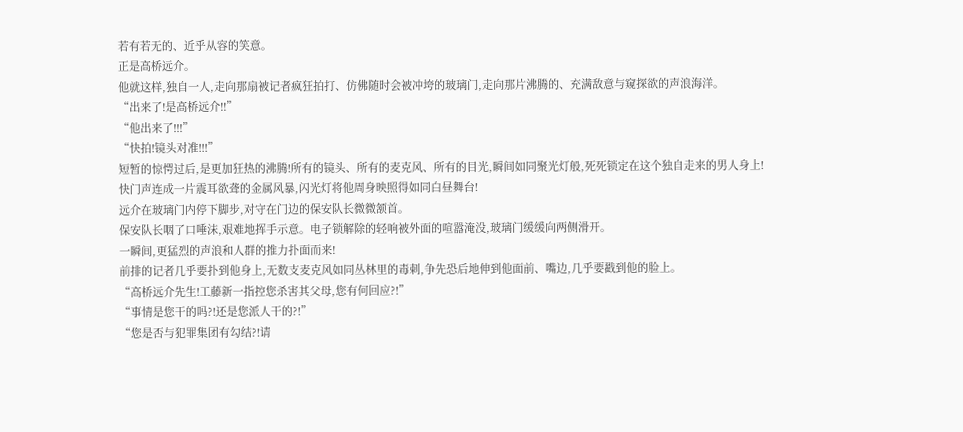若有若无的、近乎从容的笑意。
正是高桥远介。
他就这样,独自一人,走向那扇被记者疯狂拍打、仿佛随时会被冲垮的玻璃门,走向那片沸腾的、充满敌意与窥探欲的声浪海洋。
“出来了!是高桥远介!!”
“他出来了!!!”
“快拍!镜头对准!!!”
短暂的惊愕过后,是更加狂热的沸腾!所有的镜头、所有的麦克风、所有的目光,瞬间如同聚光灯般,死死锁定在这个独自走来的男人身上!
快门声连成一片震耳欲聋的金属风暴,闪光灯将他周身映照得如同白昼舞台!
远介在玻璃门内停下脚步,对守在门边的保安队长微微颔首。
保安队长咽了口唾沫,艰难地挥手示意。电子锁解除的轻响被外面的喧嚣淹没,玻璃门缓缓向两侧滑开。
一瞬间,更猛烈的声浪和人群的推力扑面而来!
前排的记者几乎要扑到他身上,无数支麦克风如同丛林里的毒刺,争先恐后地伸到他面前、嘴边,几乎要戳到他的脸上。
“高桥远介先生!工藤新一指控您杀害其父母,您有何回应?!”
“事情是您干的吗?!还是您派人干的?!”
“您是否与犯罪集团有勾结?!请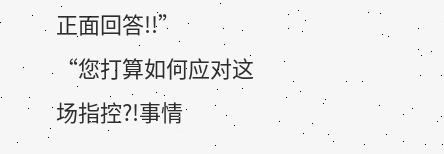正面回答!!”
“您打算如何应对这场指控?!事情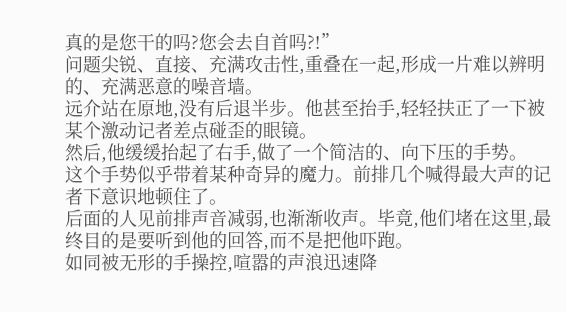真的是您干的吗?您会去自首吗?!”
问题尖锐、直接、充满攻击性,重叠在一起,形成一片难以辨明的、充满恶意的噪音墙。
远介站在原地,没有后退半步。他甚至抬手,轻轻扶正了一下被某个激动记者差点碰歪的眼镜。
然后,他缓缓抬起了右手,做了一个简洁的、向下压的手势。
这个手势似乎带着某种奇异的魔力。前排几个喊得最大声的记者下意识地顿住了。
后面的人见前排声音减弱,也渐渐收声。毕竟,他们堵在这里,最终目的是要听到他的回答,而不是把他吓跑。
如同被无形的手操控,喧嚣的声浪迅速降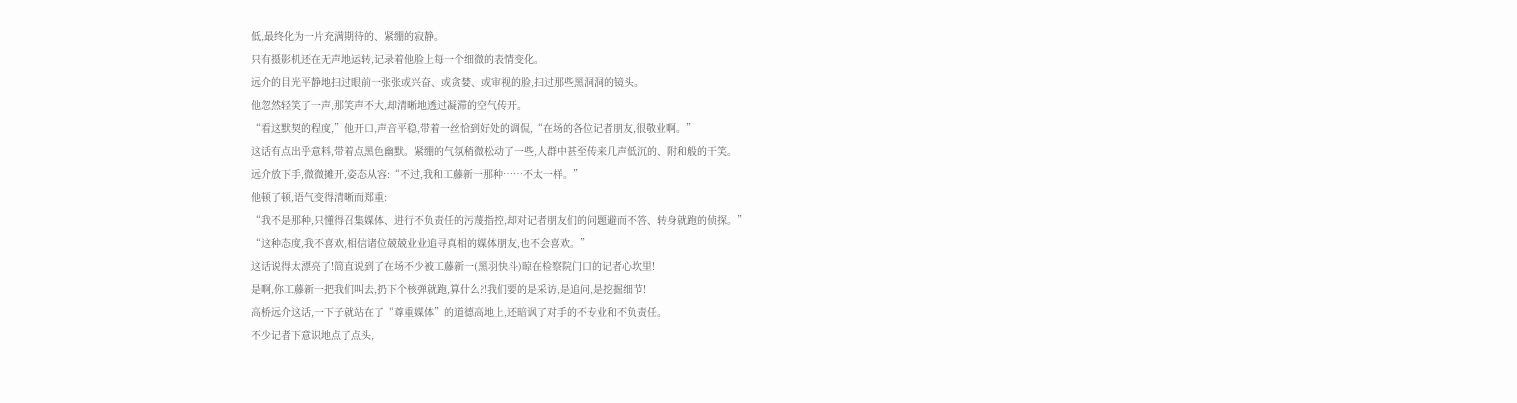低,最终化为一片充满期待的、紧绷的寂静。
只有摄影机还在无声地运转,记录着他脸上每一个细微的表情变化。
远介的目光平静地扫过眼前一张张或兴奋、或贪婪、或审视的脸,扫过那些黑洞洞的镜头。
他忽然轻笑了一声,那笑声不大,却清晰地透过凝滞的空气传开。
“看这默契的程度,”他开口,声音平稳,带着一丝恰到好处的调侃,“在场的各位记者朋友,很敬业啊。”
这话有点出乎意料,带着点黑色幽默。紧绷的气氛稍微松动了一些,人群中甚至传来几声低沉的、附和般的干笑。
远介放下手,微微摊开,姿态从容:“不过,我和工藤新一那种……不太一样。”
他顿了顿,语气变得清晰而郑重:
“我不是那种,只懂得召集媒体、进行不负责任的污蔑指控,却对记者朋友们的问题避而不答、转身就跑的侦探。”
“这种态度,我不喜欢,相信诸位兢兢业业追寻真相的媒体朋友,也不会喜欢。”
这话说得太漂亮了!简直说到了在场不少被工藤新一(黑羽快斗)晾在检察院门口的记者心坎里!
是啊,你工藤新一把我们叫去,扔下个核弹就跑,算什么?!我们要的是采访,是追问,是挖掘细节!
高桥远介这话,一下子就站在了“尊重媒体”的道德高地上,还暗讽了对手的不专业和不负责任。
不少记者下意识地点了点头,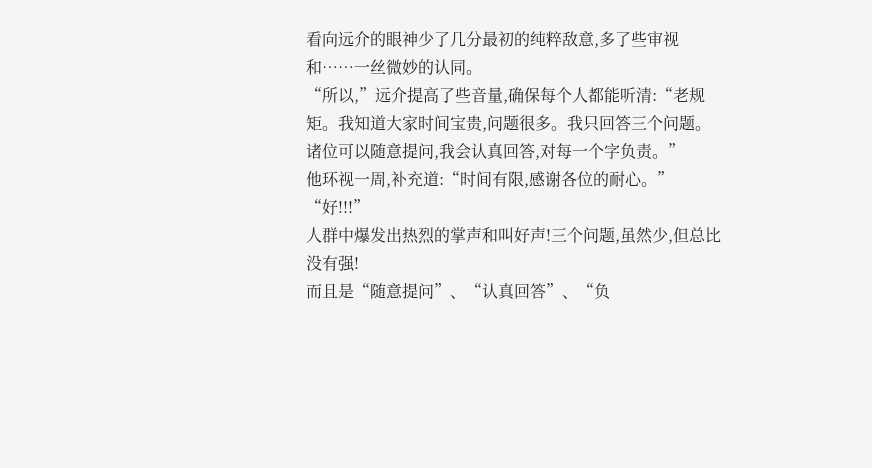看向远介的眼神少了几分最初的纯粹敌意,多了些审视和……一丝微妙的认同。
“所以,”远介提高了些音量,确保每个人都能听清:“老规矩。我知道大家时间宝贵,问题很多。我只回答三个问题。诸位可以随意提问,我会认真回答,对每一个字负责。”
他环视一周,补充道:“时间有限,感谢各位的耐心。”
“好!!!”
人群中爆发出热烈的掌声和叫好声!三个问题,虽然少,但总比没有强!
而且是“随意提问”、“认真回答”、“负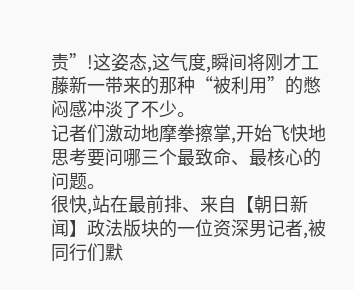责”!这姿态,这气度,瞬间将刚才工藤新一带来的那种“被利用”的憋闷感冲淡了不少。
记者们激动地摩拳擦掌,开始飞快地思考要问哪三个最致命、最核心的问题。
很快,站在最前排、来自【朝日新闻】政法版块的一位资深男记者,被同行们默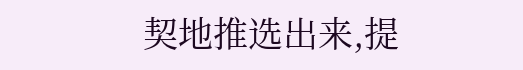契地推选出来,提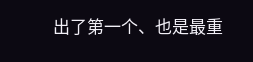出了第一个、也是最重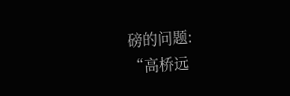磅的问题:
“高桥远